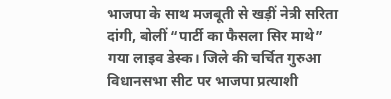भाजपा के साथ मजबूती से खड़ीं नेत्री सरिता दांगी, बोलीं “पार्टी का फैसला सिर माथे”
गया लाइव डेस्क। जिले की चर्चित गुरुआ विधानसभा सीट पर भाजपा प्रत्याशी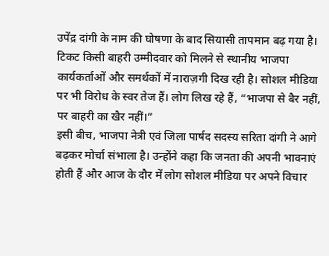उपेंद्र दांगी के नाम की घोषणा के बाद सियासी तापमान बढ़ गया है। टिकट किसी बाहरी उम्मीदवार को मिलने से स्थानीय भाजपा कार्यकर्ताओं और समर्थकों में नाराज़गी दिख रही है। सोशल मीडिया पर भी विरोध के स्वर तेज हैं। लोग लिख रहे हैं, “भाजपा से बैर नहीं, पर बाहरी का खैर नहीं।”
इसी बीच, भाजपा नेत्री एवं जिला पार्षद सदस्य सरिता दांगी ने आगे बढ़कर मोर्चा संभाला है। उन्होंने कहा कि जनता की अपनी भावनाएं होती हैं और आज के दौर में लोग सोशल मीडिया पर अपने विचार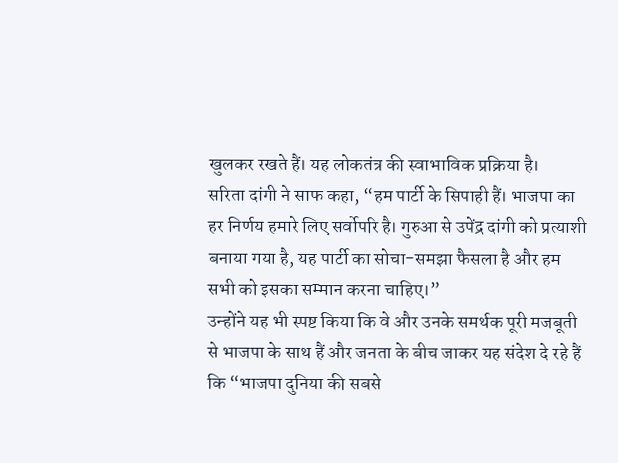खुलकर रखते हैं। यह लोकतंत्र की स्वाभाविक प्रक्रिया है।
सरिता दांगी ने साफ कहा, “हम पार्टी के सिपाही हैं। भाजपा का हर निर्णय हमारे लिए सर्वोपरि है। गुरुआ से उपेंद्र दांगी को प्रत्याशी बनाया गया है, यह पार्टी का सोचा-समझा फैसला है और हम सभी को इसका सम्मान करना चाहिए।”
उन्होंने यह भी स्पष्ट किया कि वे और उनके समर्थक पूरी मजबूती से भाजपा के साथ हैं और जनता के बीच जाकर यह संदेश दे रहे हैं कि “भाजपा दुनिया की सबसे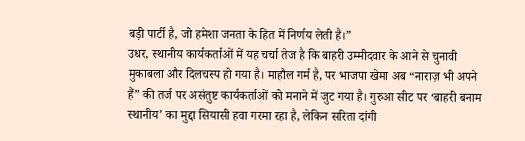बड़ी पार्टी है, जो हमेशा जनता के हित में निर्णय लेती है।”
उधर, स्थानीय कार्यकर्ताओं में यह चर्चा तेज है कि बाहरी उम्मीदवार के आने से चुनावी मुकाबला और दिलचस्प हो गया है। माहौल गर्म है, पर भाजपा खेमा अब “नाराज़ भी अपने हैं” की तर्ज पर असंतुष्ट कार्यकर्ताओं को मनाने में जुट गया है। गुरुआ सीट पर ‘बाहरी बनाम स्थानीय’ का मुद्दा सियासी हवा गरमा रहा है, लेकिन सरिता दांगी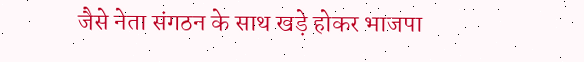जैसे नेता संगठन के साथ खड़े होकर भाजपा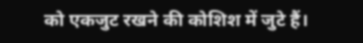को एकजुट रखने की कोशिश में जुटे हैं।